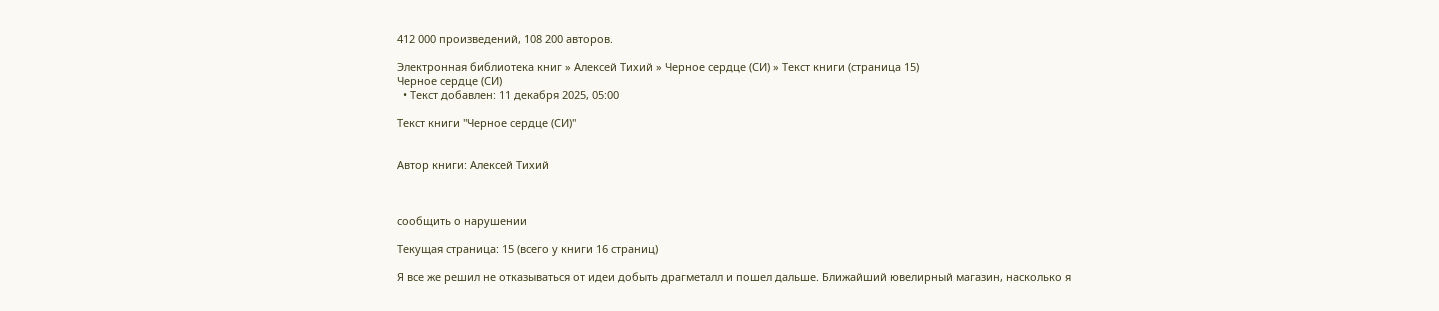412 000 произведений, 108 200 авторов.

Электронная библиотека книг » Алексей Тихий » Черное сердце (СИ) » Текст книги (страница 15)
Черное сердце (СИ)
  • Текст добавлен: 11 декабря 2025, 05:00

Текст книги "Черное сердце (СИ)"


Автор книги: Алексей Тихий



сообщить о нарушении

Текущая страница: 15 (всего у книги 16 страниц)

Я все же решил не отказываться от идеи добыть драгметалл и пошел дальше. Ближайший ювелирный магазин, насколько я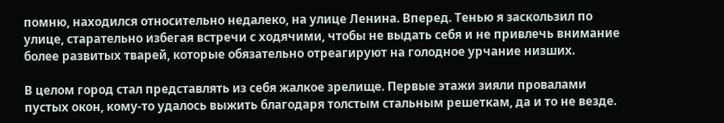помню, находился относительно недалеко, на улице Ленина. Вперед. Тенью я заскользил по улице, старательно избегая встречи с ходячими, чтобы не выдать себя и не привлечь внимание более развитых тварей, которые обязательно отреагируют на голодное урчание низших.

В целом город стал представлять из себя жалкое зрелище. Первые этажи зияли провалами пустых окон, кому-то удалось выжить благодаря толстым стальным решеткам, да и то не везде.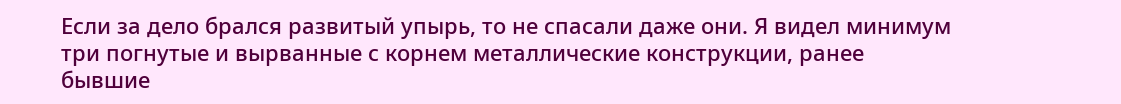Если за дело брался развитый упырь, то не спасали даже они. Я видел минимум три погнутые и вырванные с корнем металлические конструкции, ранее бывшие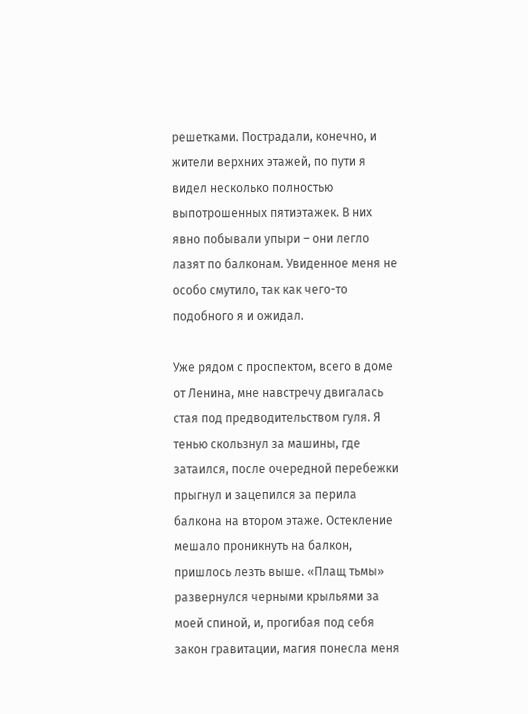решетками. Пострадали, конечно, и жители верхних этажей, по пути я видел несколько полностью выпотрошенных пятиэтажек. В них явно побывали упыри – они легло лазят по балконам. Увиденное меня не особо смутило, так как чего-то подобного я и ожидал.

Уже рядом с проспектом, всего в доме от Ленина, мне навстречу двигалась стая под предводительством гуля. Я тенью скользнул за машины, где затаился, после очередной перебежки прыгнул и зацепился за перила балкона на втором этаже. Остекление мешало проникнуть на балкон, пришлось лезть выше. «Плащ тьмы» развернулся черными крыльями за моей спиной, и, прогибая под себя закон гравитации, магия понесла меня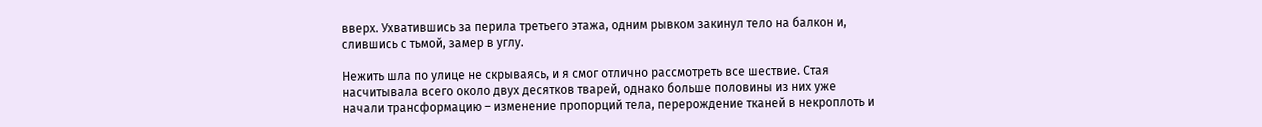вверх. Ухватившись за перила третьего этажа, одним рывком закинул тело на балкон и, слившись с тьмой, замер в углу.

Нежить шла по улице не скрываясь, и я смог отлично рассмотреть все шествие. Стая насчитывала всего около двух десятков тварей, однако больше половины из них уже начали трансформацию – изменение пропорций тела, перерождение тканей в некроплоть и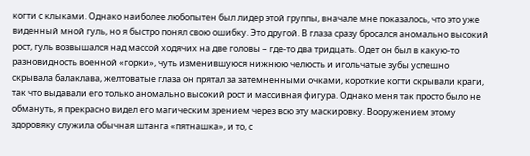когти с клыками. Однако наиболее любопытен был лидер этой группы, вначале мне показалось, что это уже виденный мной гуль, но я быстро понял свою ошибку. Это другой. В глаза сразу бросался аномально высокий рост, гуль возвышался над массой ходячих на две головы – где-то два тридцать. Одет он был в какую-то разновидность военной «горки», чуть изменившуюся нижнюю челюсть и игольчатые зубы успешно скрывала балаклава, желтоватые глаза он прятал за затемненными очками, короткие когти скрывали краги, так что выдавали его только аномально высокий рост и массивная фигура. Однако меня так просто было не обмануть, я прекрасно видел его магическим зрением через всю эту маскировку. Вооружением этому здоровяку служила обычная штанга «пятнашка», и то, с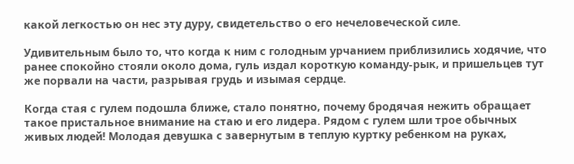какой легкостью он нес эту дуру, свидетельство о его нечеловеческой силе.

Удивительным было то, что когда к ним с голодным урчанием приблизились ходячие, что ранее спокойно стояли около дома, гуль издал короткую команду-рык, и пришельцев тут же порвали на части, разрывая грудь и изымая сердце.

Когда стая с гулем подошла ближе, стало понятно, почему бродячая нежить обращает такое пристальное внимание на стаю и его лидера. Рядом с гулем шли трое обычных живых людей! Молодая девушка с завернутым в теплую куртку ребенком на руках,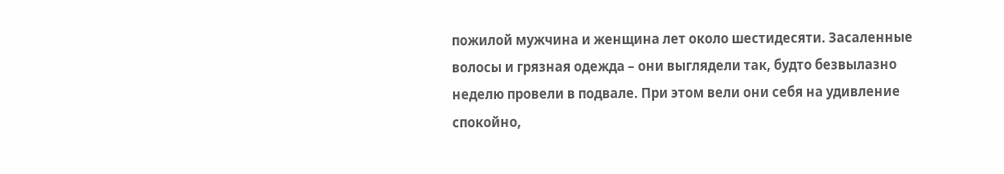пожилой мужчина и женщина лет около шестидесяти. Засаленные волосы и грязная одежда – они выглядели так, будто безвылазно неделю провели в подвале. При этом вели они себя на удивление спокойно,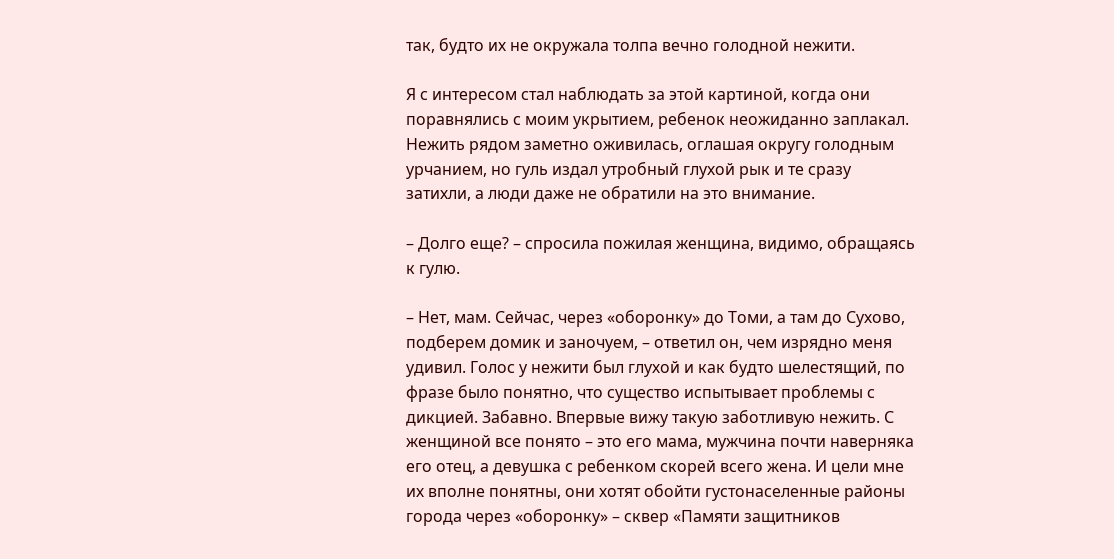так, будто их не окружала толпа вечно голодной нежити.

Я с интересом стал наблюдать за этой картиной, когда они поравнялись с моим укрытием, ребенок неожиданно заплакал. Нежить рядом заметно оживилась, оглашая округу голодным урчанием, но гуль издал утробный глухой рык и те сразу затихли, а люди даже не обратили на это внимание.

– Долго еще? – спросила пожилая женщина, видимо, обращаясь к гулю.

– Нет, мам. Сейчас, через «оборонку» до Томи, а там до Сухово, подберем домик и заночуем, – ответил он, чем изрядно меня удивил. Голос у нежити был глухой и как будто шелестящий, по фразе было понятно, что существо испытывает проблемы с дикцией. Забавно. Впервые вижу такую заботливую нежить. С женщиной все понято – это его мама, мужчина почти наверняка его отец, а девушка с ребенком скорей всего жена. И цели мне их вполне понятны, они хотят обойти густонаселенные районы города через «оборонку» – сквер «Памяти защитников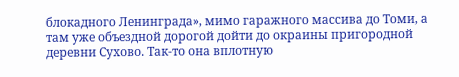блокадного Ленинграда», мимо гаражного массива до Томи, а там уже объездной дорогой дойти до окраины пригородной деревни Сухово. Так-то она вплотную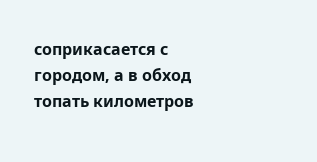соприкасается с городом, а в обход топать километров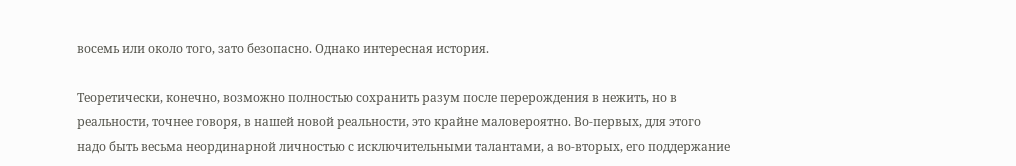восемь или около того, зато безопасно. Однако интересная история.

Теоретически, конечно, возможно полностью сохранить разум после перерождения в нежить, но в реальности, точнее говоря, в нашей новой реальности, это крайне маловероятно. Во-первых, для этого надо быть весьма неординарной личностью с исключительными талантами, а во-вторых, его поддержание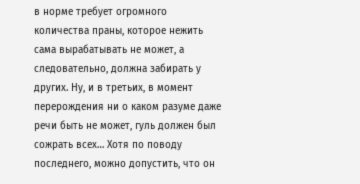в норме требует огромного количества праны, которое нежить сама вырабатывать не может, а следовательно, должна забирать у других. Ну, и в третьих, в момент перерождения ни о каком разуме даже речи быть не может, гуль должен был сожрать всех… Хотя по поводу последнего, можно допустить, что он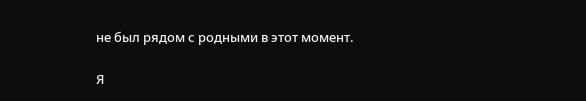не был рядом с родными в этот момент.

Я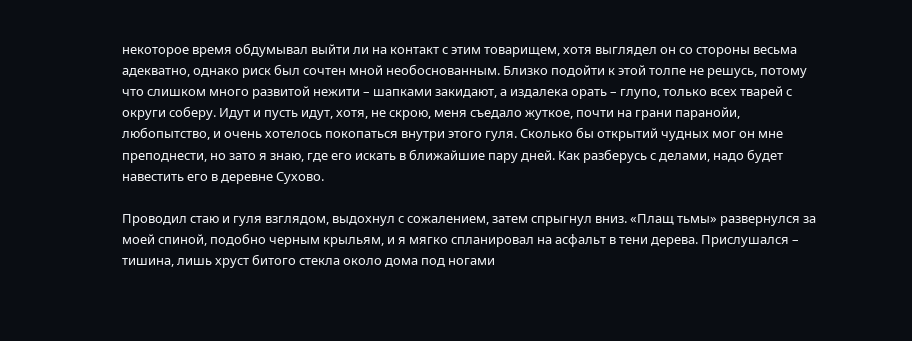некоторое время обдумывал выйти ли на контакт с этим товарищем, хотя выглядел он со стороны весьма адекватно, однако риск был сочтен мной необоснованным. Близко подойти к этой толпе не решусь, потому что слишком много развитой нежити – шапками закидают, а издалека орать – глупо, только всех тварей с округи соберу. Идут и пусть идут, хотя, не скрою, меня съедало жуткое, почти на грани паранойи, любопытство, и очень хотелось покопаться внутри этого гуля. Сколько бы открытий чудных мог он мне преподнести, но зато я знаю, где его искать в ближайшие пару дней. Как разберусь с делами, надо будет навестить его в деревне Сухово.

Проводил стаю и гуля взглядом, выдохнул с сожалением, затем спрыгнул вниз. «Плащ тьмы» развернулся за моей спиной, подобно черным крыльям, и я мягко спланировал на асфальт в тени дерева. Прислушался – тишина, лишь хруст битого стекла около дома под ногами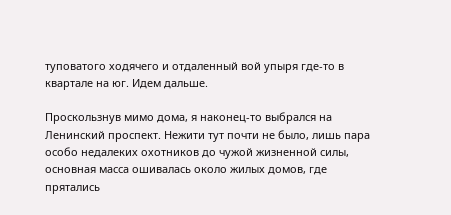туповатого ходячего и отдаленный вой упыря где-то в квартале на юг. Идем дальше.

Проскользнув мимо дома, я наконец-то выбрался на Ленинский проспект. Нежити тут почти не было, лишь пара особо недалеких охотников до чужой жизненной силы, основная масса ошивалась около жилых домов, где прятались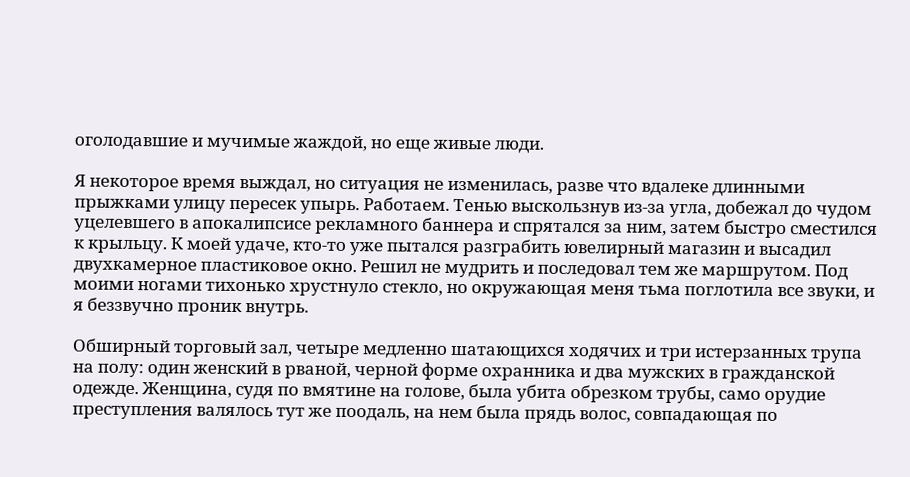оголодавшие и мучимые жаждой, но еще живые люди.

Я некоторое время выждал, но ситуация не изменилась, разве что вдалеке длинными прыжками улицу пересек упырь. Работаем. Тенью выскользнув из-за угла, добежал до чудом уцелевшего в апокалипсисе рекламного баннера и спрятался за ним, затем быстро сместился к крыльцу. К моей удаче, кто-то уже пытался разграбить ювелирный магазин и высадил двухкамерное пластиковое окно. Решил не мудрить и последовал тем же маршрутом. Под моими ногами тихонько хрустнуло стекло, но окружающая меня тьма поглотила все звуки, и я беззвучно проник внутрь.

Обширный торговый зал, четыре медленно шатающихся ходячих и три истерзанных трупа на полу: один женский в рваной, черной форме охранника и два мужских в гражданской одежде. Женщина, судя по вмятине на голове, была убита обрезком трубы, само орудие преступления валялось тут же поодаль, на нем была прядь волос, совпадающая по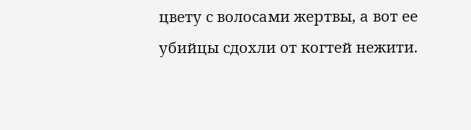цвету с волосами жертвы, а вот ее убийцы сдохли от когтей нежити.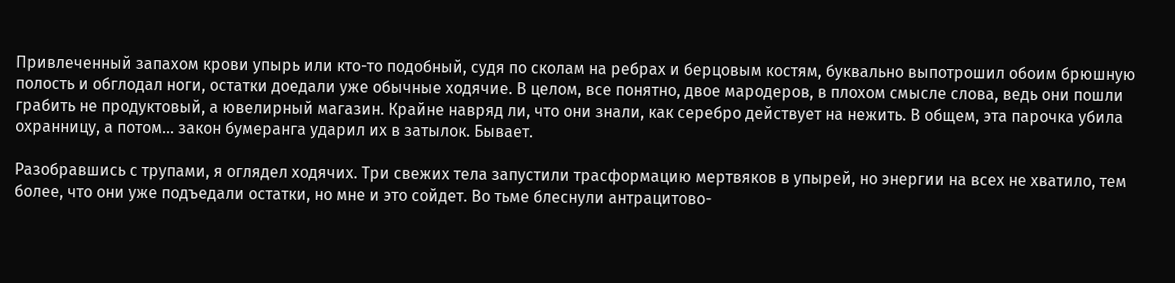Привлеченный запахом крови упырь или кто-то подобный, судя по сколам на ребрах и берцовым костям, буквально выпотрошил обоим брюшную полость и обглодал ноги, остатки доедали уже обычные ходячие. В целом, все понятно, двое мародеров, в плохом смысле слова, ведь они пошли грабить не продуктовый, а ювелирный магазин. Крайне навряд ли, что они знали, как серебро действует на нежить. В общем, эта парочка убила охранницу, а потом… закон бумеранга ударил их в затылок. Бывает.

Разобравшись с трупами, я оглядел ходячих. Три свежих тела запустили трасформацию мертвяков в упырей, но энергии на всех не хватило, тем более, что они уже подъедали остатки, но мне и это сойдет. Во тьме блеснули антрацитово-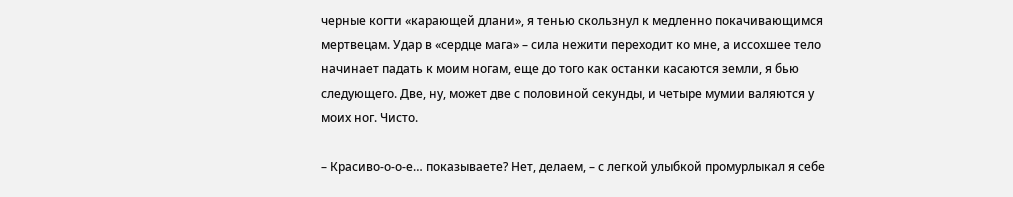черные когти «карающей длани», я тенью скользнул к медленно покачивающимся мертвецам. Удар в «сердце мага» – сила нежити переходит ко мне, а иссохшее тело начинает падать к моим ногам, еще до того как останки касаются земли, я бью следующего. Две, ну, может две с половиной секунды, и четыре мумии валяются у моих ног. Чисто.

– Красиво-о-о-е… показываете? Нет, делаем, – с легкой улыбкой промурлыкал я себе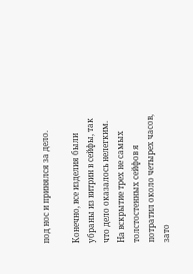под нос и принялся за дело.

Конечно, все изделия были убраны из витрин в сейфы, так что дело оказалось нелегким. На вскрытие трех не самых толстостенных сейфов я потратил около четырех часов, зато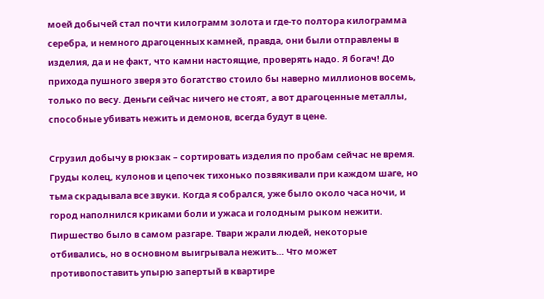моей добычей стал почти килограмм золота и где-то полтора килограмма серебра, и немного драгоценных камней, правда, они были отправлены в изделия, да и не факт, что камни настоящие, проверять надо. Я богач! До прихода пушного зверя это богатство стоило бы наверно миллионов восемь, только по весу. Деньги сейчас ничего не стоят, а вот драгоценные металлы, способные убивать нежить и демонов, всегда будут в цене.

Сгрузил добычу в рюкзак – сортировать изделия по пробам сейчас не время. Груды колец, кулонов и цепочек тихонько позвякивали при каждом шаге, но тьма скрадывала все звуки. Когда я собрался, уже было около часа ночи, и город наполнился криками боли и ужаса и голодным рыком нежити. Пиршество было в самом разгаре. Твари жрали людей, некоторые отбивались, но в основном выигрывала нежить… Что может противопоставить упырю запертый в квартире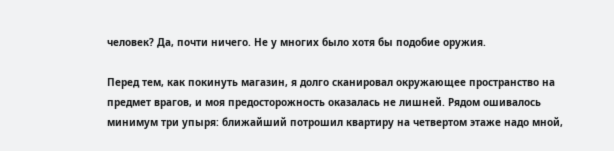человек? Да, почти ничего. Не у многих было хотя бы подобие оружия.

Перед тем, как покинуть магазин, я долго сканировал окружающее пространство на предмет врагов, и моя предосторожность оказалась не лишней. Рядом ошивалось минимум три упыря: ближайший потрошил квартиру на четвертом этаже надо мной,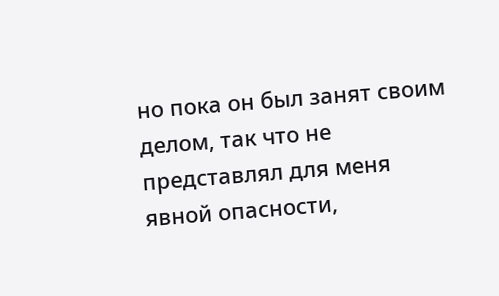но пока он был занят своим делом, так что не представлял для меня явной опасности,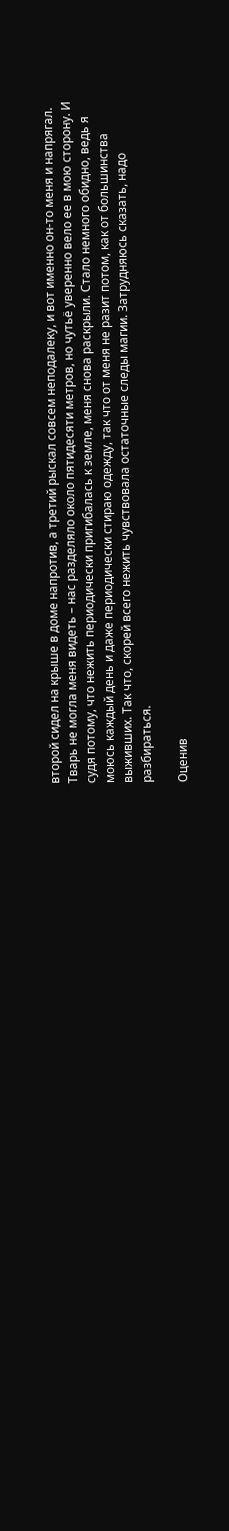второй сидел на крыше в доме напротив, а третий рыскал совсем неподалеку, и вот именно он-то меня и напрягал. Тварь не могла меня видеть – нас разделяло около пятидесяти метров, но чутьё уверенно вело ее в мою сторону. И судя потому, что нежить периодически пригибалась к земле, меня снова раскрыли. Стало немного обидно, ведь я моюсь каждый день и даже периодически стираю одежду, так что от меня не разит потом, как от большинства выживших. Так что, скорей всего нежить чувствовала остаточные следы магии. Затрудняюсь сказать, надо разбираться.

Оценив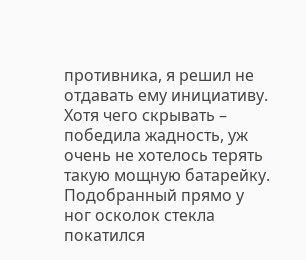противника, я решил не отдавать ему инициативу. Хотя чего скрывать – победила жадность, уж очень не хотелось терять такую мощную батарейку. Подобранный прямо у ног осколок стекла покатился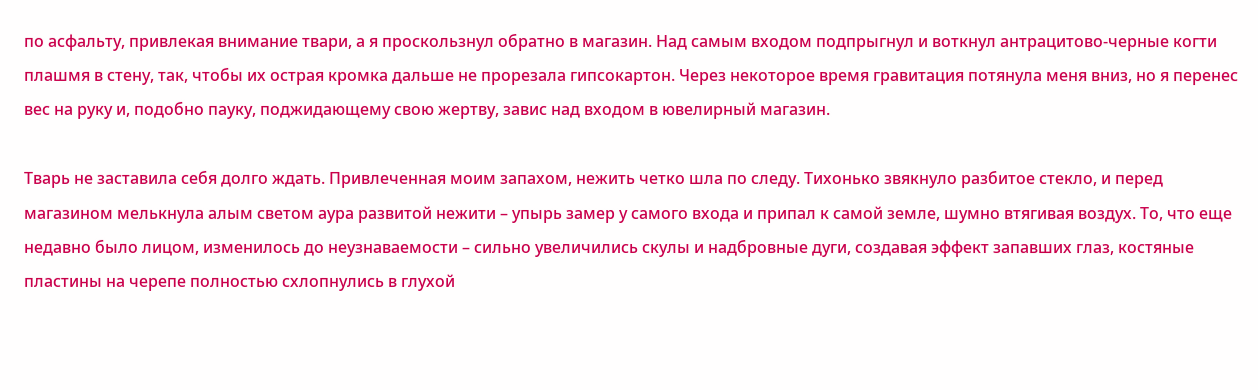по асфальту, привлекая внимание твари, а я проскользнул обратно в магазин. Над самым входом подпрыгнул и воткнул антрацитово-черные когти плашмя в стену, так, чтобы их острая кромка дальше не прорезала гипсокартон. Через некоторое время гравитация потянула меня вниз, но я перенес вес на руку и, подобно пауку, поджидающему свою жертву, завис над входом в ювелирный магазин.

Тварь не заставила себя долго ждать. Привлеченная моим запахом, нежить четко шла по следу. Тихонько звякнуло разбитое стекло, и перед магазином мелькнула алым светом аура развитой нежити – упырь замер у самого входа и припал к самой земле, шумно втягивая воздух. То, что еще недавно было лицом, изменилось до неузнаваемости – сильно увеличились скулы и надбровные дуги, создавая эффект запавших глаз, костяные пластины на черепе полностью схлопнулись в глухой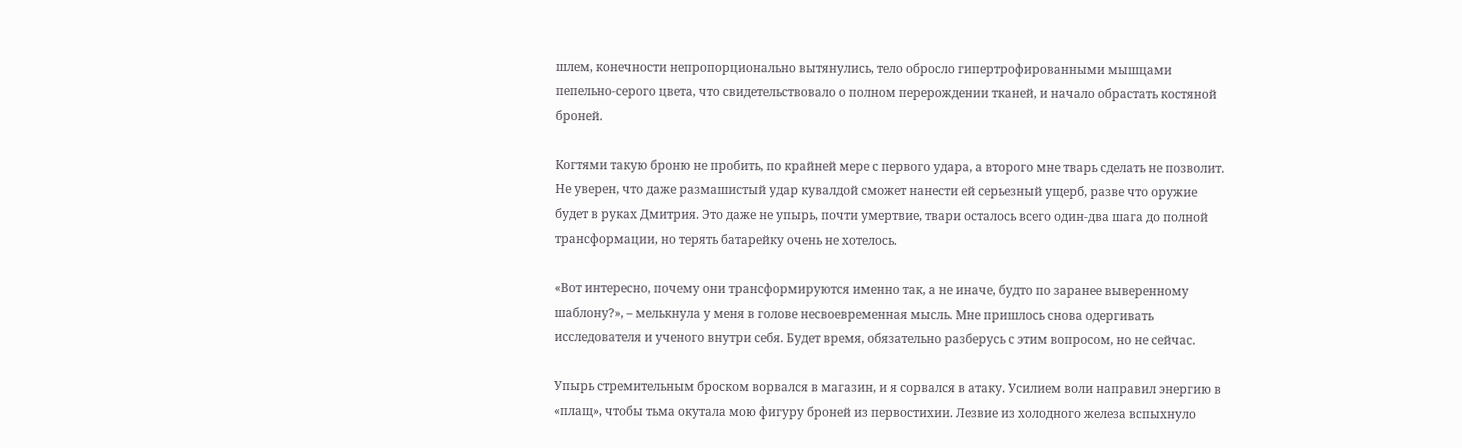шлем, конечности непропорционально вытянулись, тело обросло гипертрофированными мышцами пепельно-серого цвета, что свидетельствовало о полном перерождении тканей, и начало обрастать костяной броней.

Когтями такую броню не пробить, по крайней мере с первого удара, а второго мне тварь сделать не позволит. Не уверен, что даже размашистый удар кувалдой сможет нанести ей серьезный ущерб, разве что оружие будет в руках Дмитрия. Это даже не упырь, почти умертвие, твари осталось всего один-два шага до полной трансформации, но терять батарейку очень не хотелось.

«Вот интересно, почему они трансформируются именно так, а не иначе, будто по заранее выверенному шаблону?», – мелькнула у меня в голове несвоевременная мысль. Мне пришлось снова одергивать исследователя и ученого внутри себя. Будет время, обязательно разберусь с этим вопросом, но не сейчас.

Упырь стремительным броском ворвался в магазин, и я сорвался в атаку. Усилием воли направил энергию в «плащ», чтобы тьма окутала мою фигуру броней из первостихии. Лезвие из холодного железа вспыхнуло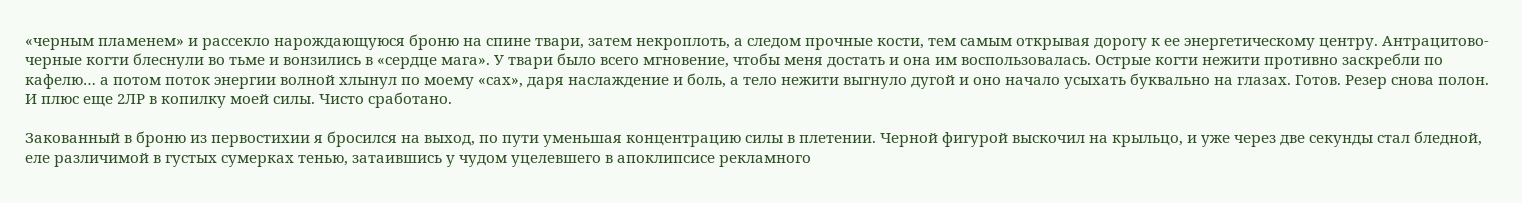«черным пламенем» и рассекло нарождающуюся броню на спине твари, затем некроплоть, а следом прочные кости, тем самым открывая дорогу к ее энергетическому центру. Антрацитово-черные когти блеснули во тьме и вонзились в «сердце мага». У твари было всего мгновение, чтобы меня достать и она им воспользовалась. Острые когти нежити противно заскребли по кафелю… а потом поток энергии волной хлынул по моему «сах», даря наслаждение и боль, а тело нежити выгнуло дугой и оно начало усыхать буквально на глазах. Готов. Резер снова полон. И плюс еще 2ЛР в копилку моей силы. Чисто сработано.

Закованный в броню из первостихии я бросился на выход, по пути уменьшая концентрацию силы в плетении. Черной фигурой выскочил на крыльцо, и уже через две секунды стал бледной, еле различимой в густых сумерках тенью, затаившись у чудом уцелевшего в апоклипсисе рекламного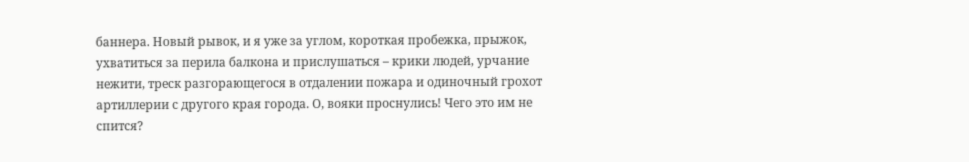баннера. Новый рывок, и я уже за углом, короткая пробежка, прыжок, ухватиться за перила балкона и прислушаться – крики людей, урчание нежити, треск разгорающегося в отдалении пожара и одиночный грохот артиллерии с другого края города. О, вояки проснулись! Чего это им не спится?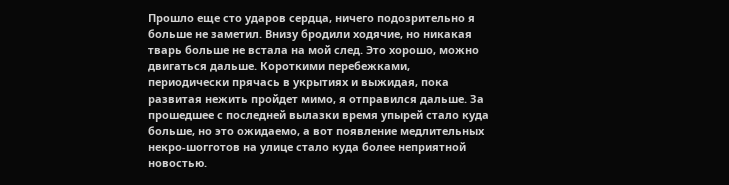Прошло еще сто ударов сердца, ничего подозрительно я больше не заметил. Внизу бродили ходячие, но никакая тварь больше не встала на мой след. Это хорошо, можно двигаться дальше. Короткими перебежками, периодически прячась в укрытиях и выжидая, пока развитая нежить пройдет мимо, я отправился дальше. За прошедшее с последней вылазки время упырей стало куда больше, но это ожидаемо, а вот появление медлительных некро-шогготов на улице стало куда более неприятной новостью.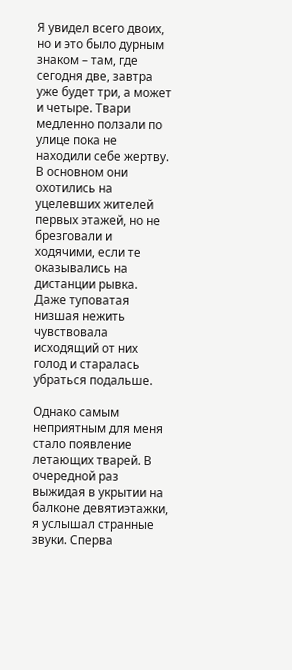Я увидел всего двоих, но и это было дурным знаком – там, где сегодня две, завтра уже будет три, а может и четыре. Твари медленно ползали по улице пока не находили себе жертву. В основном они охотились на уцелевших жителей первых этажей, но не брезговали и ходячими, если те оказывались на дистанции рывка. Даже туповатая низшая нежить чувствовала исходящий от них голод и старалась убраться подальше.

Однако самым неприятным для меня стало появление летающих тварей. В очередной раз выжидая в укрытии на балконе девятиэтажки, я услышал странные звуки. Сперва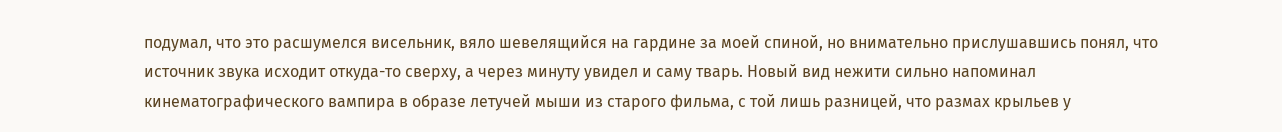подумал, что это расшумелся висельник, вяло шевелящийся на гардине за моей спиной, но внимательно прислушавшись понял, что источник звука исходит откуда-то сверху, а через минуту увидел и саму тварь. Новый вид нежити сильно напоминал кинематографического вампира в образе летучей мыши из старого фильма, с той лишь разницей, что размах крыльев у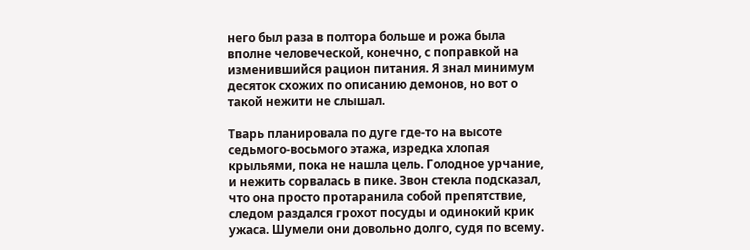него был раза в полтора больше и рожа была вполне человеческой, конечно, с поправкой на изменившийся рацион питания. Я знал минимум десяток схожих по описанию демонов, но вот о такой нежити не слышал.

Тварь планировала по дуге где-то на высоте седьмого-восьмого этажа, изредка хлопая крыльями, пока не нашла цель. Голодное урчание, и нежить сорвалась в пике. Звон стекла подсказал, что она просто протаранила собой препятствие, следом раздался грохот посуды и одинокий крик ужаса. Шумели они довольно долго, судя по всему.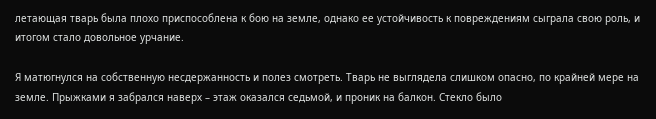летающая тварь была плохо приспособлена к бою на земле, однако ее устойчивость к повреждениям сыграла свою роль, и итогом стало довольное урчание.

Я матюгнулся на собственную несдержанность и полез смотреть. Тварь не выглядела слишком опасно, по крайней мере на земле. Прыжками я забрался наверх – этаж оказался седьмой, и проник на балкон. Стекло было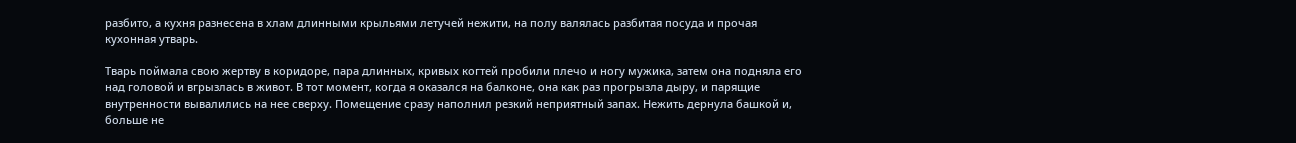разбито, а кухня разнесена в хлам длинными крыльями летучей нежити, на полу валялась разбитая посуда и прочая кухонная утварь.

Тварь поймала свою жертву в коридоре, пара длинных, кривых когтей пробили плечо и ногу мужика, затем она подняла его над головой и вгрызлась в живот. В тот момент, когда я оказался на балконе, она как раз прогрызла дыру, и парящие внутренности вывалились на нее сверху. Помещение сразу наполнил резкий неприятный запах. Нежить дернула башкой и, больше не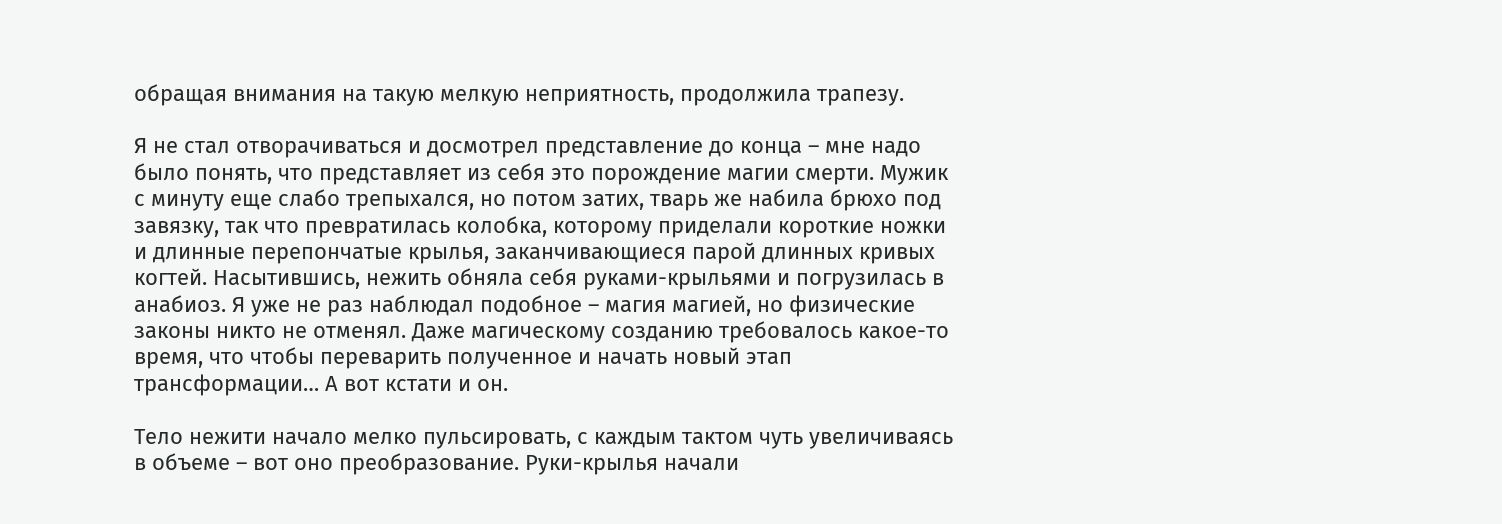обращая внимания на такую мелкую неприятность, продолжила трапезу.

Я не стал отворачиваться и досмотрел представление до конца – мне надо было понять, что представляет из себя это порождение магии смерти. Мужик с минуту еще слабо трепыхался, но потом затих, тварь же набила брюхо под завязку, так что превратилась колобка, которому приделали короткие ножки и длинные перепончатые крылья, заканчивающиеся парой длинных кривых когтей. Насытившись, нежить обняла себя руками-крыльями и погрузилась в анабиоз. Я уже не раз наблюдал подобное – магия магией, но физические законы никто не отменял. Даже магическому созданию требовалось какое-то время, что чтобы переварить полученное и начать новый этап трансформации… А вот кстати и он.

Тело нежити начало мелко пульсировать, с каждым тактом чуть увеличиваясь в объеме – вот оно преобразование. Руки-крылья начали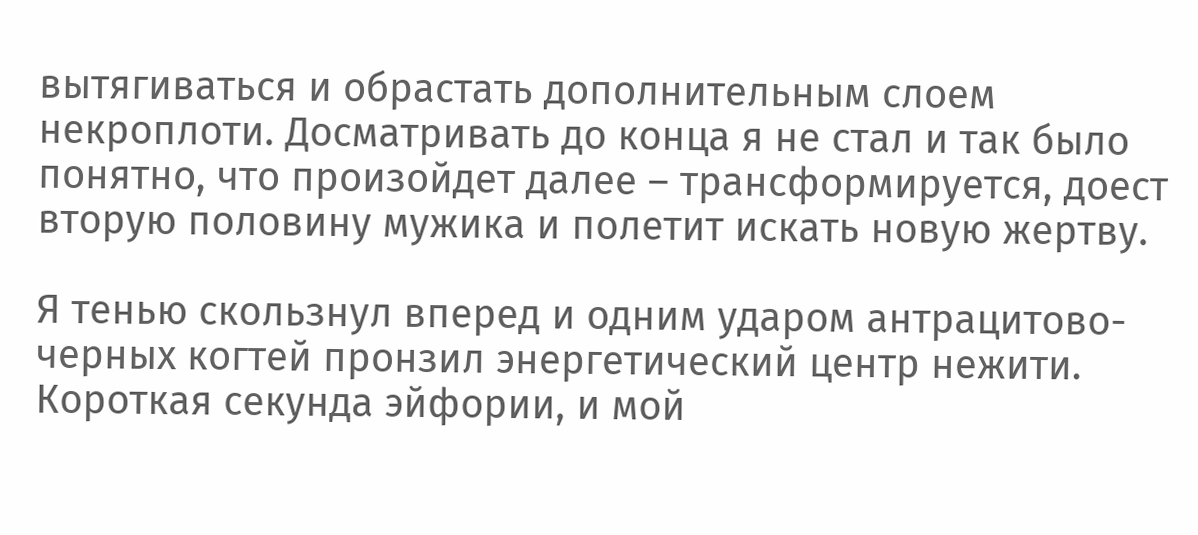вытягиваться и обрастать дополнительным слоем некроплоти. Досматривать до конца я не стал и так было понятно, что произойдет далее – трансформируется, доест вторую половину мужика и полетит искать новую жертву.

Я тенью скользнул вперед и одним ударом антрацитово-черных когтей пронзил энергетический центр нежити. Короткая секунда эйфории, и мой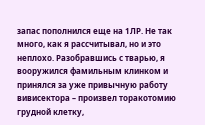запас пополнился еще на 1ЛР. Не так много, как я рассчитывал, но и это неплохо. Разобравшись с тварью, я вооружился фамильным клинком и принялся за уже привычную работу вивисектора – произвел торакотомию грудной клетку,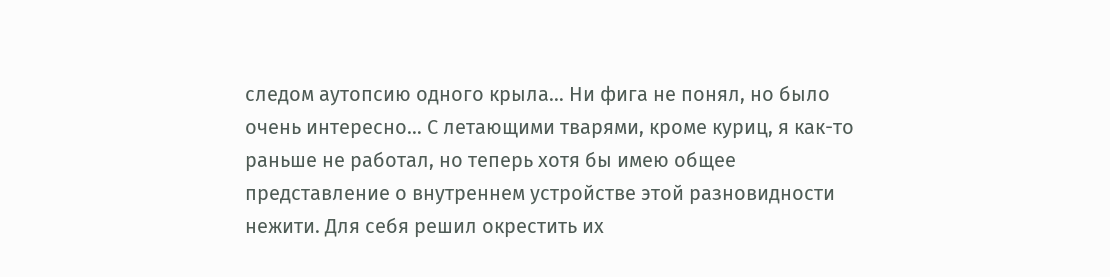следом аутопсию одного крыла… Ни фига не понял, но было очень интересно… С летающими тварями, кроме куриц, я как-то раньше не работал, но теперь хотя бы имею общее представление о внутреннем устройстве этой разновидности нежити. Для себя решил окрестить их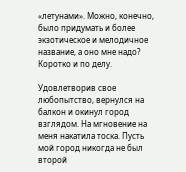«летунами». Можно, конечно, было придумать и более экзотическое и мелодичное название, а оно мне надо? Коротко и по делу.

Удовлетворив свое любопытство, вернулся на балкон и окинул город взглядом. На мгновение на меня накатила тоска. Пусть мой город никогда не был второй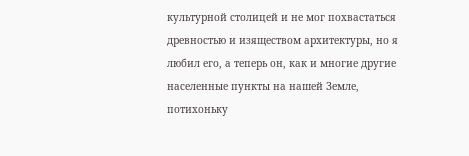культурной столицей и не мог похвастаться древностью и изяществом архитектуры, но я любил его, а теперь он, как и многие другие населенные пункты на нашей Земле, потихоньку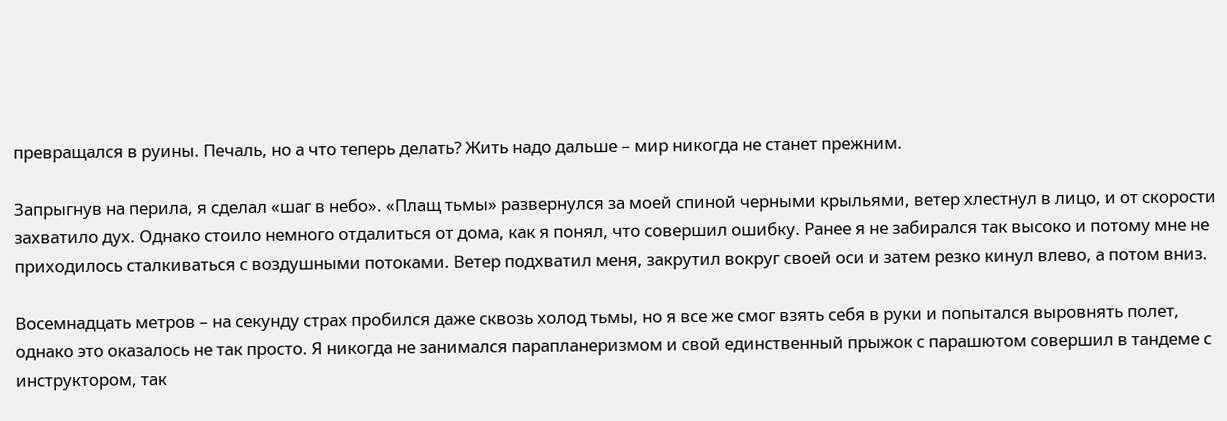превращался в руины. Печаль, но а что теперь делать? Жить надо дальше – мир никогда не станет прежним.

Запрыгнув на перила, я сделал «шаг в небо». «Плащ тьмы» развернулся за моей спиной черными крыльями, ветер хлестнул в лицо, и от скорости захватило дух. Однако стоило немного отдалиться от дома, как я понял, что совершил ошибку. Ранее я не забирался так высоко и потому мне не приходилось сталкиваться с воздушными потоками. Ветер подхватил меня, закрутил вокруг своей оси и затем резко кинул влево, а потом вниз.

Восемнадцать метров – на секунду страх пробился даже сквозь холод тьмы, но я все же смог взять себя в руки и попытался выровнять полет, однако это оказалось не так просто. Я никогда не занимался парапланеризмом и свой единственный прыжок с парашютом совершил в тандеме с инструктором, так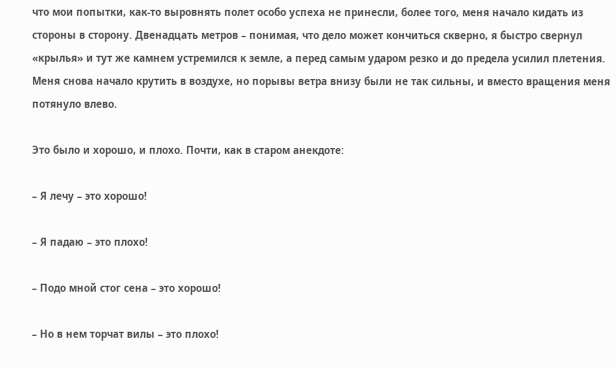что мои попытки, как-то выровнять полет особо успеха не принесли, более того, меня начало кидать из стороны в сторону. Двенадцать метров – понимая, что дело может кончиться скверно, я быстро свернул «крылья» и тут же камнем устремился к земле, а перед самым ударом резко и до предела усилил плетения. Меня снова начало крутить в воздухе, но порывы ветра внизу были не так сильны, и вместо вращения меня потянуло влево.

Это было и хорошо, и плохо. Почти, как в старом анекдоте:

– Я лечу – это хорошо!

– Я падаю – это плохо!

– Подо мной стог сена – это хорошо!

– Но в нем торчат вилы – это плохо!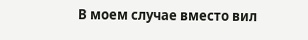В моем случае вместо вил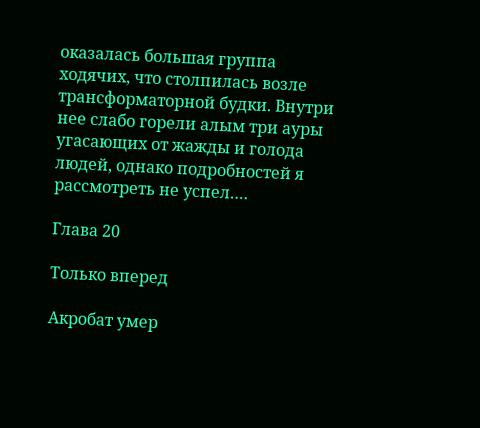оказалась большая группа ходячих, что столпилась возле трансформаторной будки. Внутри нее слабо горели алым три ауры угасающих от жажды и голода людей, однако подробностей я рассмотреть не успел….

Глава 20

Только вперед

Акробат умер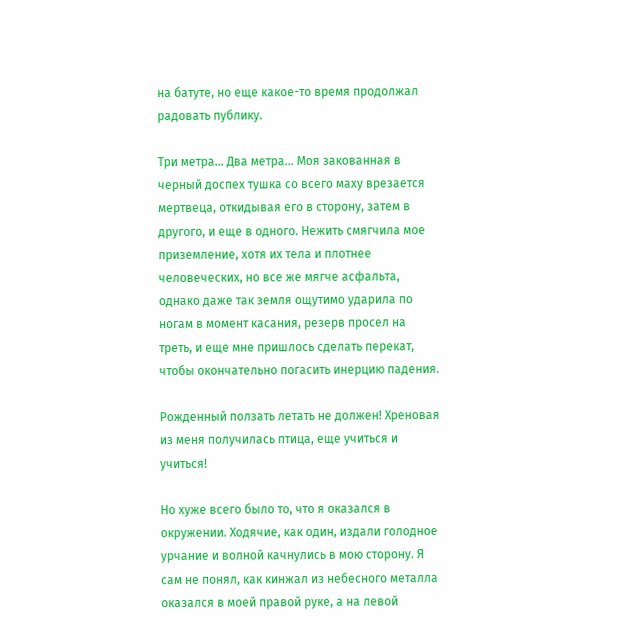на батуте, но еще какое-то время продолжал радовать публику.

Три метра… Два метра… Моя закованная в черный доспех тушка со всего маху врезается мертвеца, откидывая его в сторону, затем в другого, и еще в одного. Нежить смягчила мое приземление, хотя их тела и плотнее человеческих, но все же мягче асфальта, однако даже так земля ощутимо ударила по ногам в момент касания, резерв просел на треть, и еще мне пришлось сделать перекат, чтобы окончательно погасить инерцию падения.

Рожденный ползать летать не должен! Хреновая из меня получилась птица, еще учиться и учиться!

Но хуже всего было то, что я оказался в окружении. Ходячие, как один, издали голодное урчание и волной качнулись в мою сторону. Я сам не понял, как кинжал из небесного металла оказался в моей правой руке, а на левой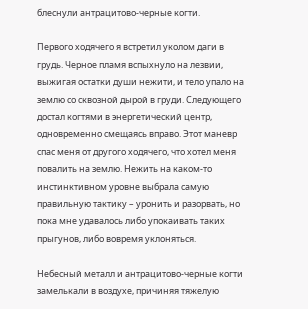блеснули антрацитово-черные когти.

Первого ходячего я встретил уколом даги в грудь. Черное пламя вспыхнуло на лезвии, выжигая остатки души нежити, и тело упало на землю со сквозной дырой в груди. Следующего достал когтями в энергетический центр, одновременно смещаясь вправо. Этот маневр спас меня от другого ходячего, что хотел меня повалить на землю. Нежить на каком-то инстинктивном уровне выбрала самую правильную тактику – уронить и разорвать, но пока мне удавалось либо упокаивать таких прыгунов, либо вовремя уклоняться.

Небесный металл и антрацитово-черные когти замелькали в воздухе, причиняя тяжелую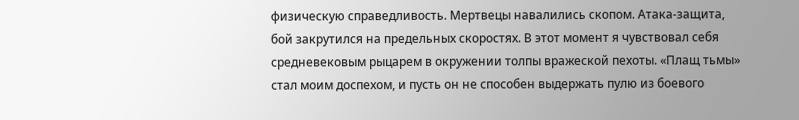физическую справедливость. Мертвецы навалились скопом. Атака-защита, бой закрутился на предельных скоростях. В этот момент я чувствовал себя средневековым рыцарем в окружении толпы вражеской пехоты. «Плащ тьмы» стал моим доспехом, и пусть он не способен выдержать пулю из боевого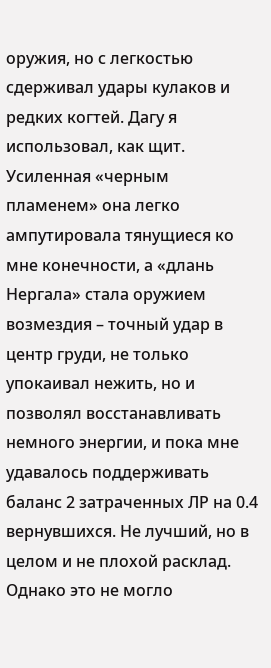оружия, но с легкостью сдерживал удары кулаков и редких когтей. Дагу я использовал, как щит. Усиленная «черным пламенем» она легко ампутировала тянущиеся ко мне конечности, а «длань Нергала» стала оружием возмездия – точный удар в центр груди, не только упокаивал нежить, но и позволял восстанавливать немного энергии, и пока мне удавалось поддерживать баланс 2 затраченных ЛР на 0.4 вернувшихся. Не лучший, но в целом и не плохой расклад. Однако это не могло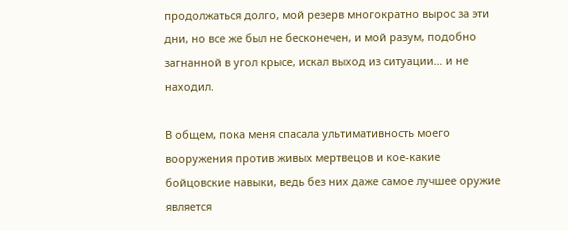продолжаться долго, мой резерв многократно вырос за эти дни, но все же был не бесконечен, и мой разум, подобно загнанной в угол крысе, искал выход из ситуации… и не находил.

В общем, пока меня спасала ультимативность моего вооружения против живых мертвецов и кое-какие бойцовские навыки, ведь без них даже самое лучшее оружие является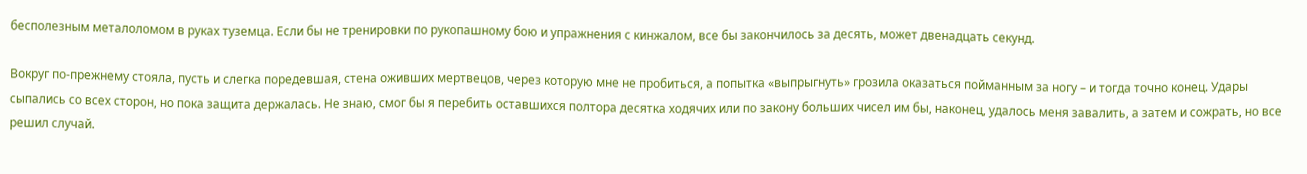бесполезным металоломом в руках туземца. Если бы не тренировки по рукопашному бою и упражнения с кинжалом, все бы закончилось за десять, может двенадцать секунд.

Вокруг по-прежнему стояла, пусть и слегка поредевшая, стена оживших мертвецов, через которую мне не пробиться, а попытка «выпрыгнуть» грозила оказаться пойманным за ногу – и тогда точно конец. Удары сыпались со всех сторон, но пока защита держалась. Не знаю, смог бы я перебить оставшихся полтора десятка ходячих или по закону больших чисел им бы, наконец, удалось меня завалить, а затем и сожрать, но все решил случай.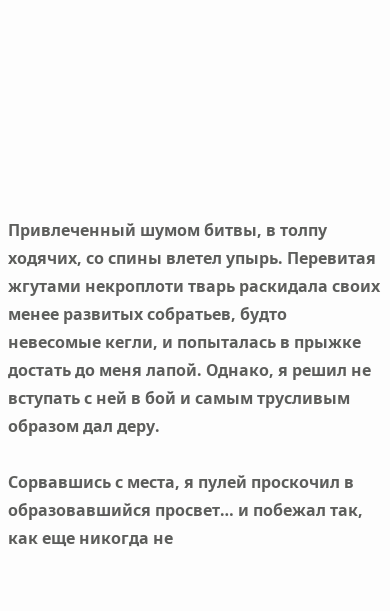Привлеченный шумом битвы, в толпу ходячих, со спины влетел упырь. Перевитая жгутами некроплоти тварь раскидала своих менее развитых собратьев, будто невесомые кегли, и попыталась в прыжке достать до меня лапой. Однако, я решил не вступать с ней в бой и самым трусливым образом дал деру.

Сорвавшись с места, я пулей проскочил в образовавшийся просвет… и побежал так, как еще никогда не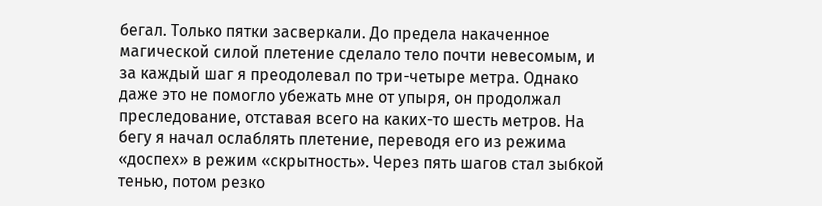бегал. Только пятки засверкали. До предела накаченное магической силой плетение сделало тело почти невесомым, и за каждый шаг я преодолевал по три-четыре метра. Однако даже это не помогло убежать мне от упыря, он продолжал преследование, отставая всего на каких-то шесть метров. На бегу я начал ослаблять плетение, переводя его из режима «доспех» в режим «скрытность». Через пять шагов стал зыбкой тенью, потом резко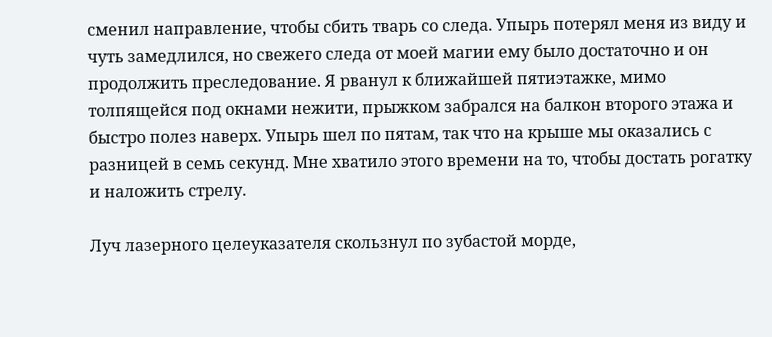сменил направление, чтобы сбить тварь со следа. Упырь потерял меня из виду и чуть замедлился, но свежего следа от моей магии ему было достаточно и он продолжить преследование. Я рванул к ближайшей пятиэтажке, мимо толпящейся под окнами нежити, прыжком забрался на балкон второго этажа и быстро полез наверх. Упырь шел по пятам, так что на крыше мы оказались с разницей в семь секунд. Мне хватило этого времени на то, чтобы достать рогатку и наложить стрелу.

Луч лазерного целеуказателя скользнул по зубастой морде,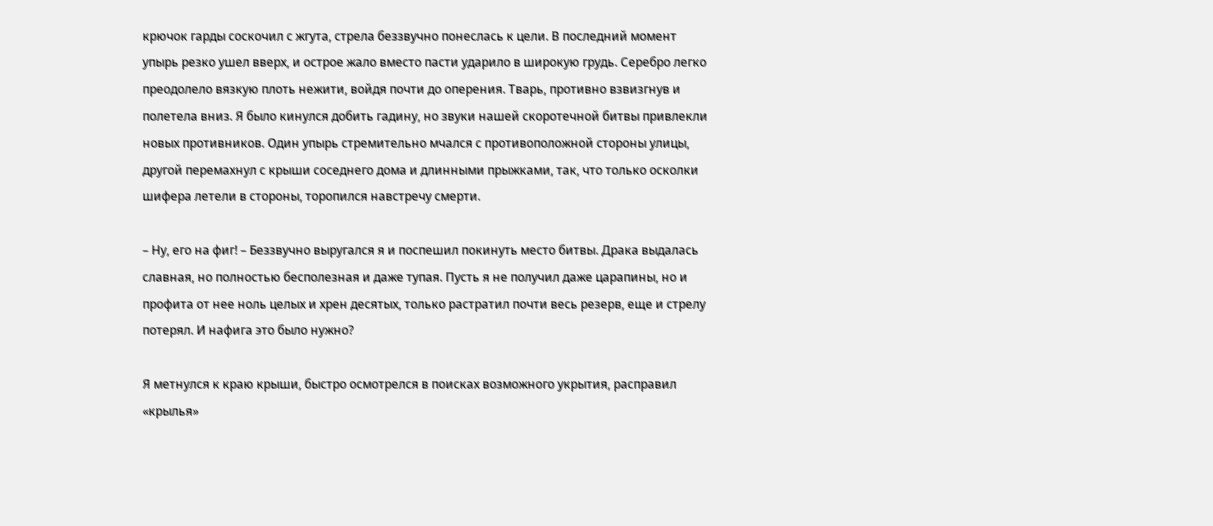крючок гарды соскочил с жгута, стрела беззвучно понеслась к цели. В последний момент упырь резко ушел вверх, и острое жало вместо пасти ударило в широкую грудь. Серебро легко преодолело вязкую плоть нежити, войдя почти до оперения. Тварь, противно взвизгнув и полетела вниз. Я было кинулся добить гадину, но звуки нашей скоротечной битвы привлекли новых противников. Один упырь стремительно мчался с противоположной стороны улицы, другой перемахнул с крыши соседнего дома и длинными прыжками, так, что только осколки шифера летели в стороны, торопился навстречу смерти.

– Ну, его на фиг! – Беззвучно выругался я и поспешил покинуть место битвы. Драка выдалась славная, но полностью бесполезная и даже тупая. Пусть я не получил даже царапины, но и профита от нее ноль целых и хрен десятых, только растратил почти весь резерв, еще и стрелу потерял. И нафига это было нужно?

Я метнулся к краю крыши, быстро осмотрелся в поисках возможного укрытия, расправил «крылья»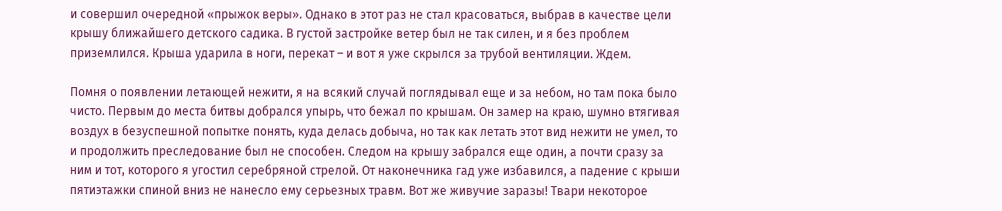и совершил очередной «прыжок веры». Однако в этот раз не стал красоваться, выбрав в качестве цели крышу ближайшего детского садика. В густой застройке ветер был не так силен, и я без проблем приземлился. Крыша ударила в ноги, перекат – и вот я уже скрылся за трубой вентиляции. Ждем.

Помня о появлении летающей нежити, я на всякий случай поглядывал еще и за небом, но там пока было чисто. Первым до места битвы добрался упырь, что бежал по крышам. Он замер на краю, шумно втягивая воздух в безуспешной попытке понять, куда делась добыча, но так как летать этот вид нежити не умел, то и продолжить преследование был не способен. Следом на крышу забрался еще один, а почти сразу за ним и тот, которого я угостил серебряной стрелой. От наконечника гад уже избавился, а падение с крыши пятиэтажки спиной вниз не нанесло ему серьезных травм. Вот же живучие заразы! Твари некоторое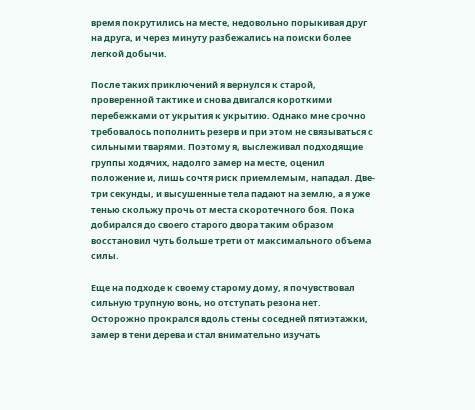время покрутились на месте, недовольно порыкивая друг на друга, и через минуту разбежались на поиски более легкой добычи.

После таких приключений я вернулся к старой, проверенной тактике и снова двигался короткими перебежками от укрытия к укрытию. Однако мне срочно требовалось пополнить резерв и при этом не связываться с сильными тварями. Поэтому я, выслеживал подходящие группы ходячих, надолго замер на месте, оценил положение и, лишь сочтя риск приемлемым, нападал. Две-три секунды, и высушенные тела падают на землю, а я уже тенью скольжу прочь от места скоротечного боя. Пока добирался до своего старого двора таким образом восстановил чуть больше трети от максимального объема силы.

Еще на подходе к своему старому дому, я почувствовал сильную трупную вонь, но отступать резона нет. Осторожно прокрался вдоль стены соседней пятиэтажки, замер в тени дерева и стал внимательно изучать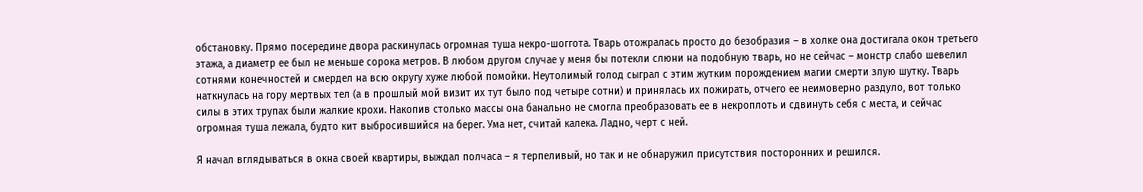обстановку. Прямо посередине двора раскинулась огромная туша некро-шоггота. Тварь отожралась просто до безобразия – в холке она достигала окон третьего этажа, а диаметр ее был не меньше сорока метров. В любом другом случае у меня бы потекли слюни на подобную тварь, но не сейчас – монстр слабо шевелил сотнями конечностей и смердел на всю округу хуже любой помойки. Неутолимый голод сыграл с этим жутким порождением магии смерти злую шутку. Тварь наткнулась на гору мертвых тел (а в прошлый мой визит их тут было под четыре сотни) и принялась их пожирать, отчего ее неимоверно раздуло, вот только силы в этих трупах были жалкие крохи. Накопив столько массы она банально не смогла преобразовать ее в некроплоть и сдвинуть себя с места, и сейчас огромная туша лежала, будто кит выбросившийся на берег. Ума нет, считай калека. Ладно, черт с ней.

Я начал вглядываться в окна своей квартиры, выждал полчаса – я терпеливый, но так и не обнаружил присутствия посторонних и решился.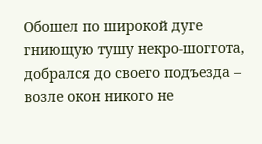Обошел по широкой дуге гниющую тушу некро-шоггота, добрался до своего подъезда – возле окон никого не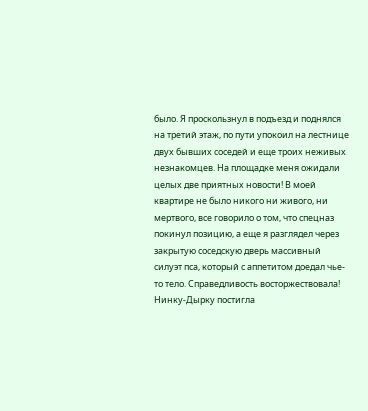было. Я проскользнул в подъезд и поднялся на третий этаж, по пути упокоил на лестнице двух бывших соседей и еще троих неживых незнакомцев. На площадке меня ожидали целых две приятных новости! В моей квартире не было никого ни живого, ни мертвого, все говорило о том, что спецназ покинул позицию, а еще я разглядел через закрытую соседскую дверь массивный силуэт пса, который с аппетитом доедал чье-то тело. Справедливость восторжествовала! Нинку-Дырку постигла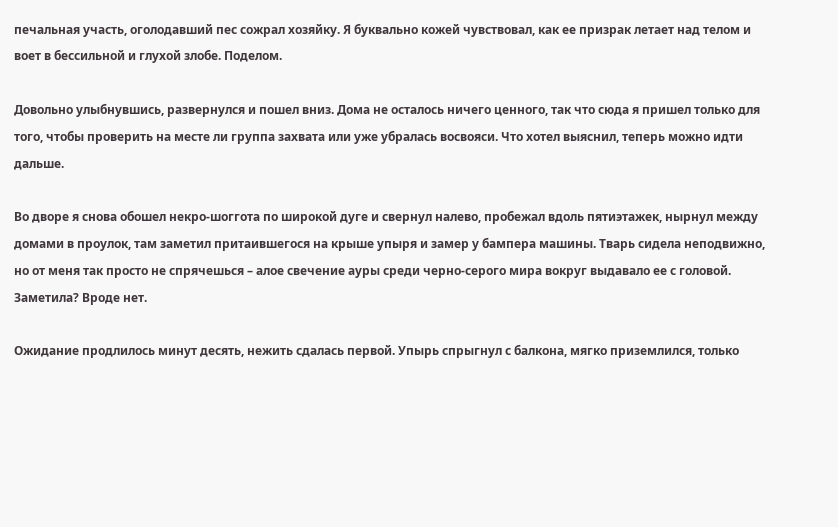печальная участь, оголодавший пес сожрал хозяйку. Я буквально кожей чувствовал, как ее призрак летает над телом и воет в бессильной и глухой злобе. Поделом.

Довольно улыбнувшись, развернулся и пошел вниз. Дома не осталось ничего ценного, так что сюда я пришел только для того, чтобы проверить на месте ли группа захвата или уже убралась восвояси. Что хотел выяснил, теперь можно идти дальше.

Во дворе я снова обошел некро-шоггота по широкой дуге и свернул налево, пробежал вдоль пятиэтажек, нырнул между домами в проулок, там заметил притаившегося на крыше упыря и замер у бампера машины. Тварь сидела неподвижно, но от меня так просто не спрячешься – алое свечение ауры среди черно-серого мира вокруг выдавало ее с головой. Заметила? Вроде нет.

Ожидание продлилось минут десять, нежить сдалась первой. Упырь спрыгнул с балкона, мягко приземлился, только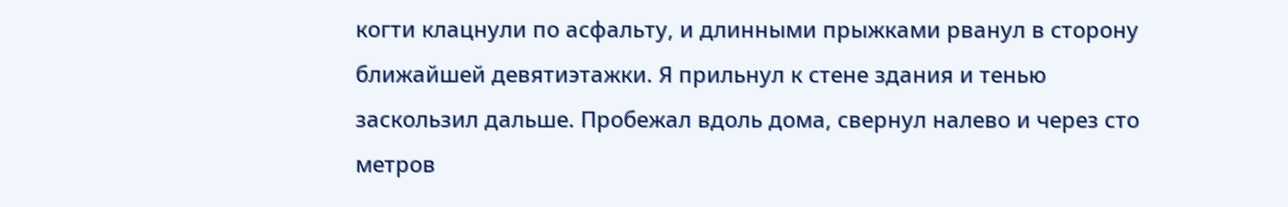когти клацнули по асфальту, и длинными прыжками рванул в сторону ближайшей девятиэтажки. Я прильнул к стене здания и тенью заскользил дальше. Пробежал вдоль дома, свернул налево и через сто метров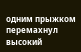одним прыжком перемахнул высокий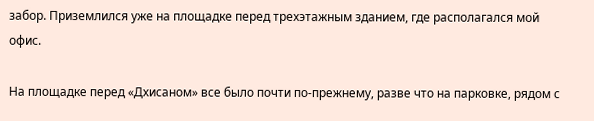забор. Приземлился уже на площадке перед трехэтажным зданием, где располагался мой офис.

На площадке перед «Дхисаном» все было почти по-прежнему, разве что на парковке, рядом с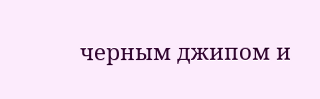черным джипом и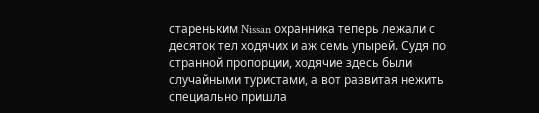стареньким Nissan охранника теперь лежали с десяток тел ходячих и аж семь упырей. Судя по странной пропорции, ходячие здесь были случайными туристами, а вот развитая нежить специально пришла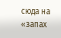сюда на «запах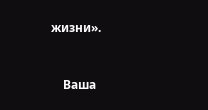жизни».


    Ваша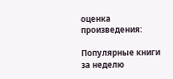оценка произведения:

Популярные книги за неделю